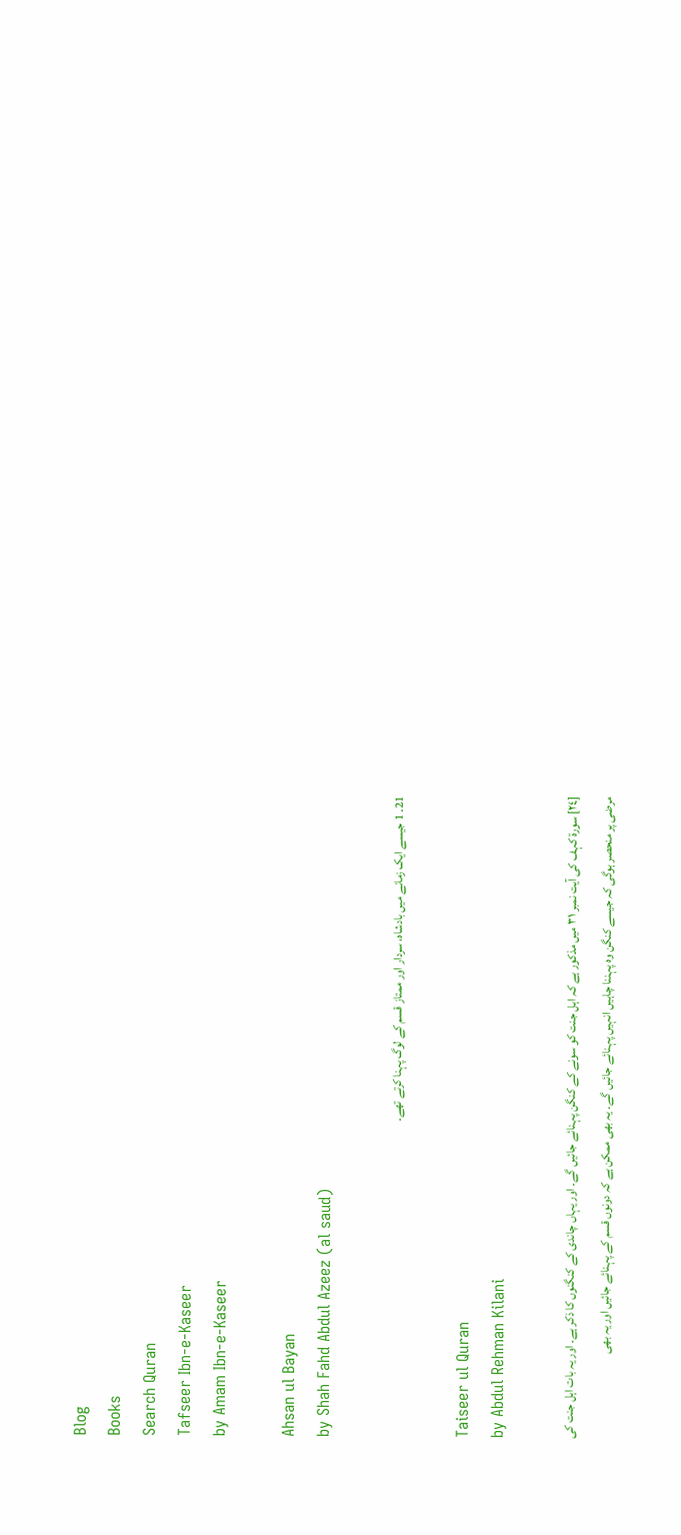Blog
Books
Search Quran
Tafseer Ibn-e-Kaseer
by Amam Ibn-e-Kaseer

Ahsan ul Bayan
by Shah Fahd Abdul Azeez (al saud)

21۔ 1 جیسے ایک زمانے میں بادشاہ، سردار اور ممتاز قسم کے لوگ پہنا کرتے تھے۔

Taiseer ul Quran
by Abdul Rehman Kilani

[٢٤] سورة کہف کی آیت نمبر ٣١ میں مذکور ہے کہ اہل جنت کو سونے کے کنگن پہنائے جائیں گے۔ اور یہاں چاندی کے کنگنوں کا ذکر ہے۔ اور یہ بات اہل جنت کی مرضی پر منحصر ہوگی کہ جیسے کنگن وہ پہننا چاہیں انہیں پہنائے جائیں گے۔ یہ بھی ممکن ہے کہ دونوں قسم کے پہنائے جائیں اور یہ بھی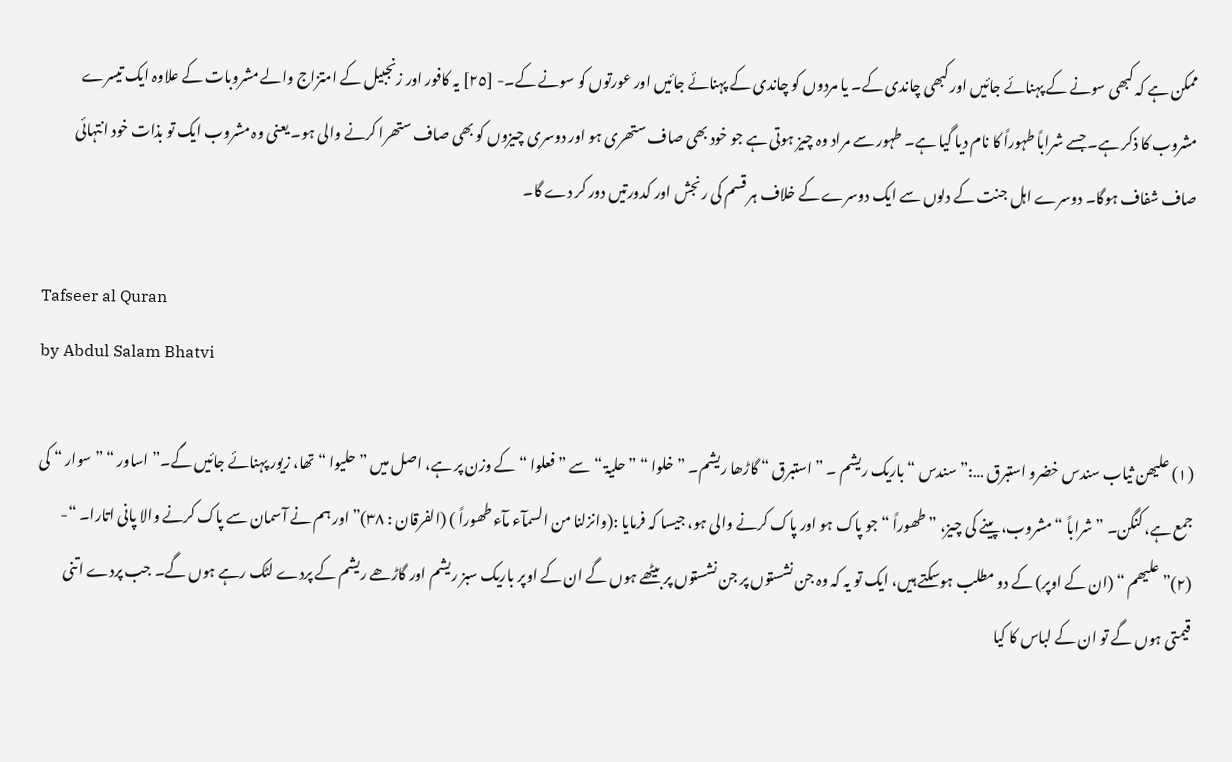ممکن ہے کہ کبھی سونے کے پہنائے جائیں اور کبھی چاندی کے۔ یا مردوں کو چاندی کے پہنائے جائیں اور عورتوں کو سونے کے۔- [٢٥] یہ کافور اور زنجبیل کے امتزاج والے مشروبات کے علاوہ ایک تیسرے مشروب کا ذکر ہے۔ جسے شراباً طہوراً کا نام دیا گیا ہے۔ طہور سے مراد وہ چیز ہوتی ہے جو خود بھی صاف ستھری ہو اور دوسری چیزوں کو بھی صاف ستھرا کرنے والی ہو۔ یعنی وہ مشروب ایک تو بذات خود انتہائی صاف شفاف ہوگا۔ دوسرے اہل جنت کے دلوں سے ایک دوسرے کے خلاف ہر قسم کی رنجش اور کدورتیں دور کر دے گا۔

Tafseer al Quran
by Abdul Salam Bhatvi

(١) علیھن ثیاب سندس خضرو استبرق …:” سندس “ باریک ریشم ۔ ” استبرق “ گاڑھا ریشم۔ ” خلوا “ ” حلیۃ “ سے ” فعلوا “ کے وزن پر ہے، اصل میں ” حلیوا “ تھا، زیور پہنائے جائیں گے۔” اساور “ ” سوار “ کی جمع ہے، کنگن۔ ” شراباً “ مشروب، پینے کی چیز، ” طھوراً “ جو پاک ہو اور پاک کرنے والی ہو، جیسا کہ فرمایا :(وانزلنا من السمآء مآء طھوراً ) (الفرقان : ٣٨)” اور ہم نے آسمان سے پاک کرنے والا پانی اتارا۔ “- (٢)” علیھم “ (ان کے اوپر) کے دو مطلب ہوسکتے ہیں، ایک تو یہ کہ وہ جن نشستوں پر جن نشستوں پر بیٹھے ہوں گے ان کے اوپر باریک سبز ریشم اور گاڑھے ریشم کے پردے لٹک رہے ہوں گے۔ جب پردے اتنی قیمتی ہوں گے تو ان کے لباس کا کیا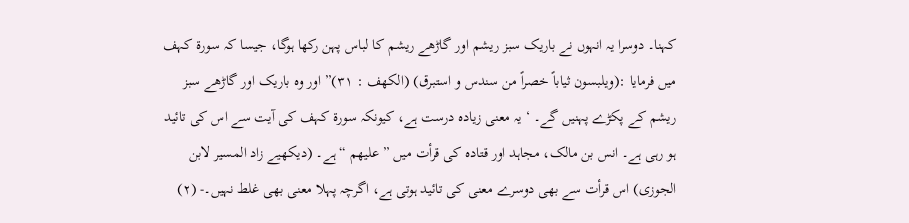کہنا۔ دوسرا یہ انہوں نے باریک سبز ریشم اور گاڑھے ریشم کا لباس پہن رکھا ہوگا، جیسا کہ سورة کہف میں فرمایا :(ویلبسون ثیاباً خصراً من سندس و استبرق) (الکھف : ٣١)” اور وہ باریک اور گاڑھے سبز ریشم کے پکڑے پہنیں گے۔ ‘ یہ معنی زیادہ درست ہے، کیونکہ سورة کہف کی آیت سے اس کی تائید ہو رہی ہے۔ انس بن مالک، مجاہد اور قتادہ کی قرأت میں ” علیھم “ ہے۔ (دیکھیے زاد المسیر لابن الجوزی) اس قرأت سے بھی دوسرے معنی کی تائید ہوتی ہے، اگرچہ پہلا معنی بھی غلط نہیں۔- (٢)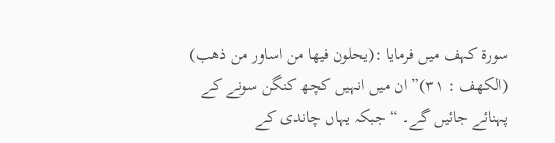سورة کہف میں فرمایا :(یحلون فیھا من اساور من ذھب) (الکھف : ٣١)” ان میں انہیں کچھ کنگن سونے کے پہنائے جائیں گے۔ “ جبکہ یہاں چاندی کے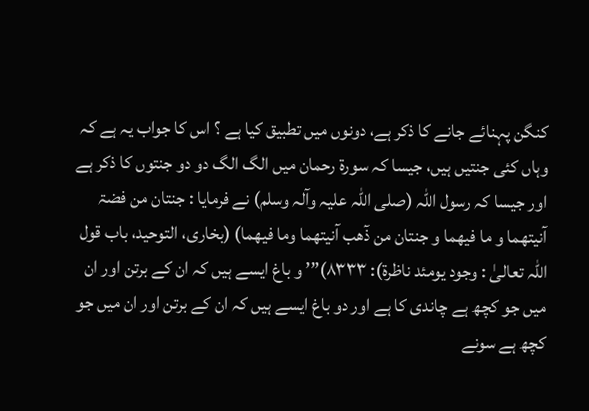کنگن پہنائے جانے کا ذکر ہے، دونوں میں تطبیق کیا ہے ؟ اس کا جواب یہ ہے کہ وہاں کئی جنتیں ہیں، جیسا کہ سورة رحمان میں الگ الگ دو دو جنتوں کا ذکر ہے اور جیسا کہ رسول اللہ (صلی اللہ علیہ وآلہ وسلم) نے فرمایا : جنتان من فضۃ آنیتھما و ما فیھما و جنتان من ذٓھب آنیتھما وما فیھما) (بخاری، التوحید، باب قول اللہ تعالیٰ : وجود یومئد ناظرۃ): ٨٣٣٣)”’ و باغ ایسے ہیں کہ ان کے برتن اور ان میں جو کچھ ہے چاندی کا ہے اور دو باغ ایسے ہیں کہ ان کے برتن اور ان میں جو کچھ ہے سونے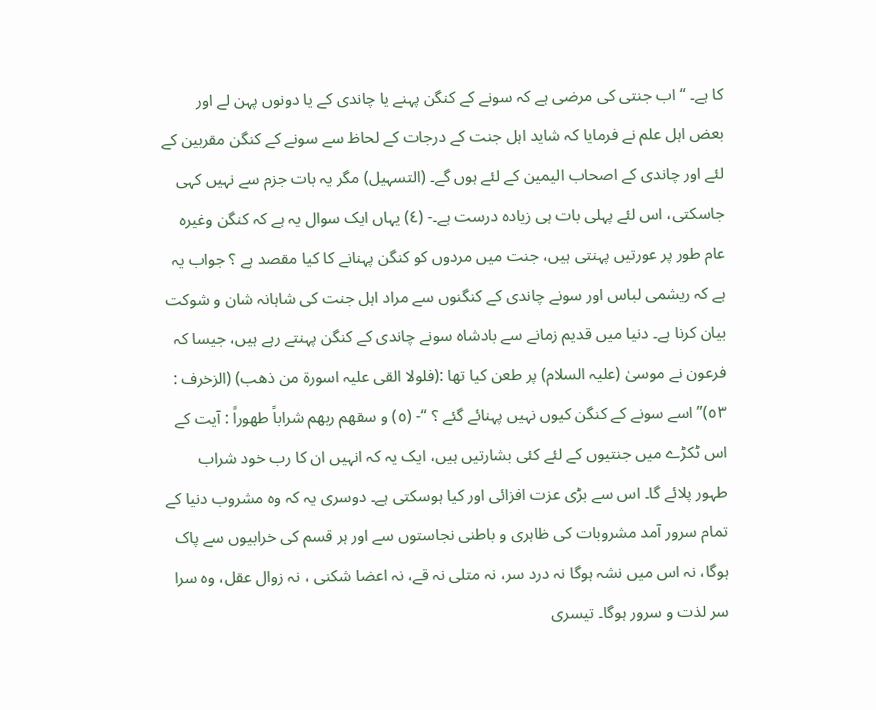کا ہے۔ “ اب جنتی کی مرضی ہے کہ سونے کے کنگن پہنے یا چاندی کے یا دونوں پہن لے اور بعض اہل علم نے فرمایا کہ شاید اہل جنت کے درجات کے لحاظ سے سونے کے کنگن مقربین کے لئے اور چاندی کے اصحاب الیمین کے لئے ہوں گے۔ (التسہیل) مگر یہ بات جزم سے نہیں کہی جاسکتی، اس لئے پہلی بات ہی زیادہ درست ہے۔- (٤) یہاں ایک سوال یہ ہے کہ کنگن وغیرہ عام طور پر عورتیں پہنتی ہیں، جنت میں مردوں کو کنگن پہنانے کا کیا مقصد ہے ؟ جواب یہ ہے کہ ریشمی لباس اور سونے چاندی کے کنگنوں سے مراد اہل جنت کی شاہانہ شان و شوکت بیان کرنا ہے۔ دنیا میں قدیم زمانے سے بادشاہ سونے چاندی کے کنگن پہنتے رہے ہیں، جیسا کہ فرعون نے موسیٰ (علیہ السلام) پر طعن کیا تھا :(فلولا القی علیہ اسورۃ من ذھب) (الزخرف : ٥٣)” اسے سونے کے کنگن کیوں نہیں پہنائے گئے ؟ “- (٥) و سقھم ربھم شراباً طھوراً : آیت کے اس ٹکڑے میں جنتیوں کے لئے کئی بشارتیں ہیں، ایک یہ کہ انہیں ان کا رب خود شراب طہور پلائے گا۔ اس سے بڑی عزت افزائی اور کیا ہوسکتی ہے۔ دوسری یہ کہ وہ مشروب دنیا کے تمام سرور آمد مشروبات کی ظاہری و باطنی نجاستوں سے اور ہر قسم کی خرابیوں سے پاک ہوگا، نہ اس میں نشہ ہوگا نہ درد سر، نہ متلی نہ قے، نہ اعضا شکنی ، نہ زوال عقل، وہ سرا سر لذت و سرور ہوگا۔ تیسری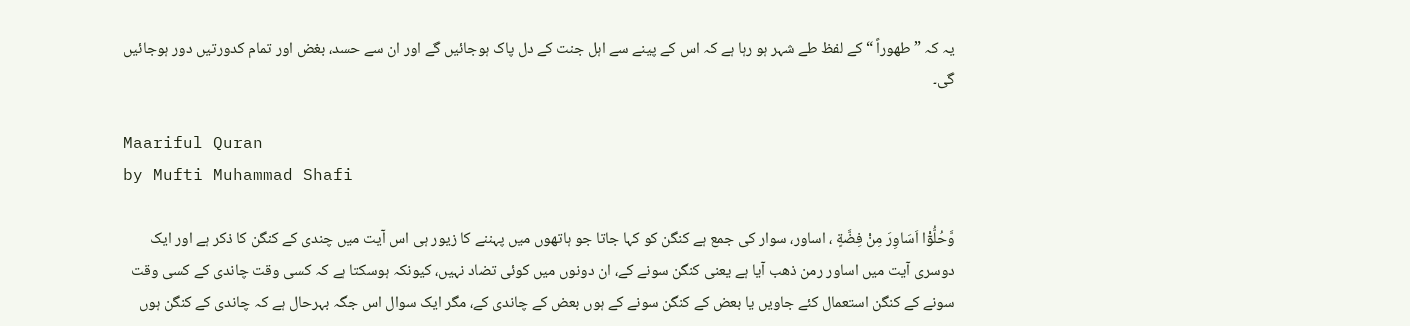یہ کہ ” طھوراً “ کے لفظ طے شہر ہو رہا ہے کہ اس کے پینے سے اہل جنت کے دل پاک ہوجائیں گے اور ان سے حسد، بغض اور تمام کدورتیں دور ہوجائیں گی۔

Maariful Quran
by Mufti Muhammad Shafi

وَّحُلُّوْٓا اَسَاوِرَ مِنْ فِضَّةٍ ، اساور، سوار کی جمع ہے کنگن کو کہا جاتا جو ہاتھوں میں پہننے کا زیور ہی اس آیت میں چندی کے کنگن کا ذکر ہے اور ایک دوسری آیت میں اساور رمن ذھب آیا ہے یعنی کنگن سونے کے، ان دونوں میں کوئی تضاد نہیں، کیونکہ ہوسکتا ہے کہ کسی وقت چاندی کے کسی وقت سونے کے کنگن استعمال کئے جاویں یا بعض کے کنگن سونے کے ہوں بعض کے چاندی کے، مگر ایک سوال اس جگہ بہرحال ہے کہ چاندی کے کنگن ہوں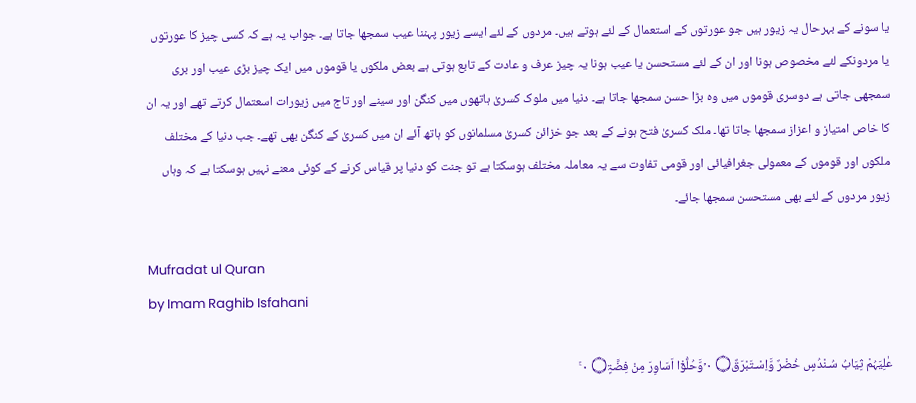یا سونے کے بہرحال یہ زیور ہیں جو عورتوں کے استعمال کے لئے ہوتے ہیں۔ مردوں کے لئے ایسے زیور پہننا عیب سمجھا جاتا ہے۔ جواب یہ ہے کہ کسی چیز کا عورتوں یا مردونکے لئے مخصوص ہونا اور ان کے لئے مستحسن یا عیب ہونا یہ چیز عرف و عادت کے تابع ہوتی ہے بعض ملکوں یا قوموں میں ایک چیز بڑی عیب اور بری سمجھی جاتی ہے دوسری قوموں میں وہ بڑا حسن سمجھا جاتا ہے۔ دنیا میں ملوک کسریٰ ہاتھوں میں کنگن اور سینے اور تاج میں زیورات اسعتمال کرتے تھے اور یہ ان کا خاص امتیاز و اعزاز سمجھا جاتا تھا۔ ملک کسریٰ فتح ہونے کے بعد جو خزائن کسریٰ مسلمانوں کو ہاتھ آئے ان میں کسریٰ کے کنگن بھی تھے۔ جب دنیا کے مختلف ملکوں اور قوموں کے معمولی جغرافیائی اور قومی تفاوت سے یہ معاملہ مختلف ہوسکتا ہے تو جنت کو دنیا پر قیاس کرنے کے کوئی معنے نہیں ہوسکتا ہے کہ وہاں زیور مردوں کے لئے بھی مستحسن سمجھا جائے۔

Mufradat ul Quran
by Imam Raghib Isfahani

عٰلِيَہُمْ ثِيَابُ سُـنْدُسٍ خُضْرٌ وَّاِسْـتَبْرَقٌ۝ ٠ ۡوَّحُلُّوْٓا اَسَاوِرَ مِنْ فِضَّۃٍ۝ ٠ ۚ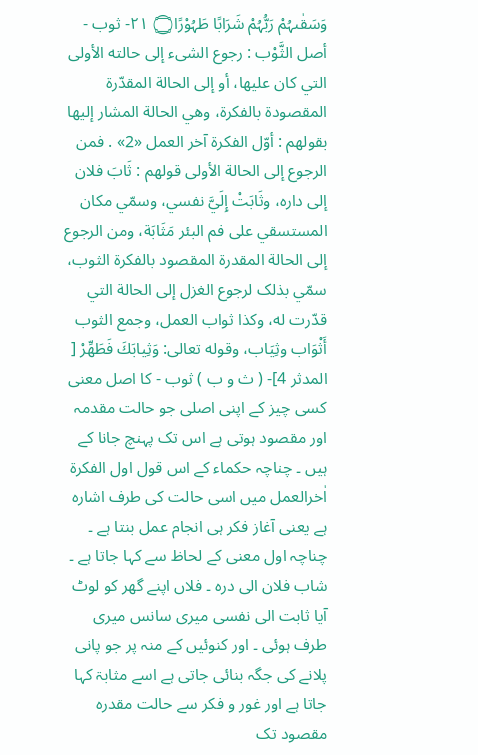وَسَقٰىہُمْ رَبُّہُمْ شَرَابًا طَہُوْرًا۝ ٢١- ثوب - أصل الثَّوْب : رجوع الشیء إلى حالته الأولی التي کان عليها، أو إلى الحالة المقدّرة المقصودة بالفکرة، وهي الحالة المشار إليها بقولهم : أوّل الفکرة آخر العمل «2» . فمن الرجوع إلى الحالة الأولی قولهم : ثَابَ فلان إلى داره، وثَابَتْ إِلَيَّ نفسي، وسمّي مکان المستسقي علی فم البئر مَثَابَة، ومن الرجوع إلى الحالة المقدرة المقصود بالفکرة الثوب، سمّي بذلک لرجوع الغزل إلى الحالة التي قدّرت له، وکذا ثواب العمل، وجمع الثوب أَثْوَاب وثِيَاب، وقوله تعالی: وَثِيابَكَ فَطَهِّرْ [ المدثر 4]- ( ث و ب ) ثوب - کا اصل معنی کسی چیز کے اپنی اصلی جو حالت مقدمہ اور مقصود ہوتی ہے اس تک پہنچ جانا کے ہیں ۔ چناچہ حکماء کے اس قول اول الفکرۃ اٰخرالعمل میں اسی حالت کی طرف اشارہ ہے یعنی آغاز فکر ہی انجام عمل بنتا ہے ۔ چناچہ اول معنی کے لحاظ سے کہا جاتا ہے ۔ شاب فلان الی درہ ۔ فلاں اپنے گھر کو لوٹ آیا ثابت الی نفسی میری سانس میری طرف ہوئی ۔ اور کنوئیں کے منہ پر جو پانی پلانے کی جگہ بنائی جاتی ہے اسے مثابۃ کہا جاتا ہے اور غور و فکر سے حالت مقدرہ مقصود تک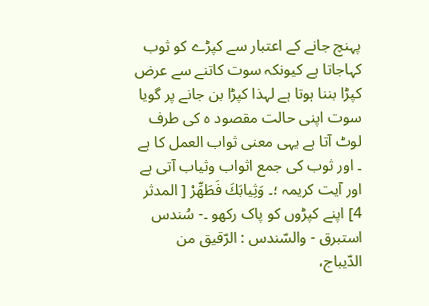پہنچ جانے کے اعتبار سے کپڑے کو ثوب کہاجاتا ہے کیونکہ سوت کاتنے سے عرض کپڑا بننا ہوتا ہے لہذا کپڑا بن جانے پر گویا سوت اپنی حالت مقصود ہ کی طرف لوٹ آتا ہے یہی معنی ثواب العمل کا ہے ۔ اور ثوب کی جمع اثواب وثیاب آتی ہے اور آیت کریمہ ؛۔ وَثِيابَكَ فَطَهِّرْ [ المدثر 4] اپنے کپڑوں کو پاک رکھو ۔- سُندس استبرق - والسّندس : الرّقيق من الدّيباج،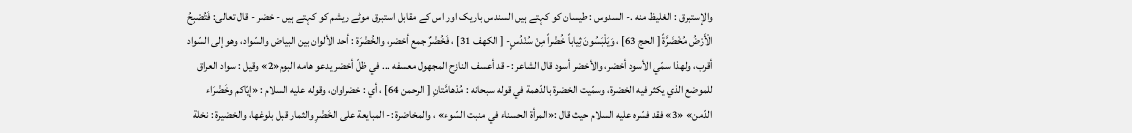والإستبرق : الغلیظ منه .- السدوس : طیسان کو کہتے ہیں السندس باریک اور اس کے مقابل استبرق موٹے ریشم کو کہتے ہیں - خضر - قال تعالی: فَتُصْبِحُ الْأَرْضُ مُخْضَرَّةً [ الحج 63] ، وَيَلْبَسُونَ ثِياباً خُضْراً مِنْ سُنْدُسٍ- [ الكهف 31] ، فَخُضْرٌ جمع أخضر، والخُضْرَة : أحد الألوان بين البیاض والسّواد، وهو إلى السّواد أقرب، ولهذا سمّي الأسود أخضر، والأخضر أسود قال الشاعر :- قد أعسف النازح المجهول معسفه ... في ظلّ أخضر يدعو هامه البوم«2» وقیل : سواد العراق للموضع الذي يكثر فيه الخضرة، وسمّيت الخضرة بالدّهمة في قوله سبحانه : مُدْهامَّتانِ [ الرحمن 64] ، أي : خضراوان، وقوله عليه السلام : «إيّاكم وخَضْرَاء الدّمن» «3» فقد فسّره عليه السلام حيث قال :«المرأة الحسناء في منبت السّوء» ، والمخاضرة :- المبایعة علی الخَضْرِ والثمار قبل بلوغها، والخضیرة : نخلة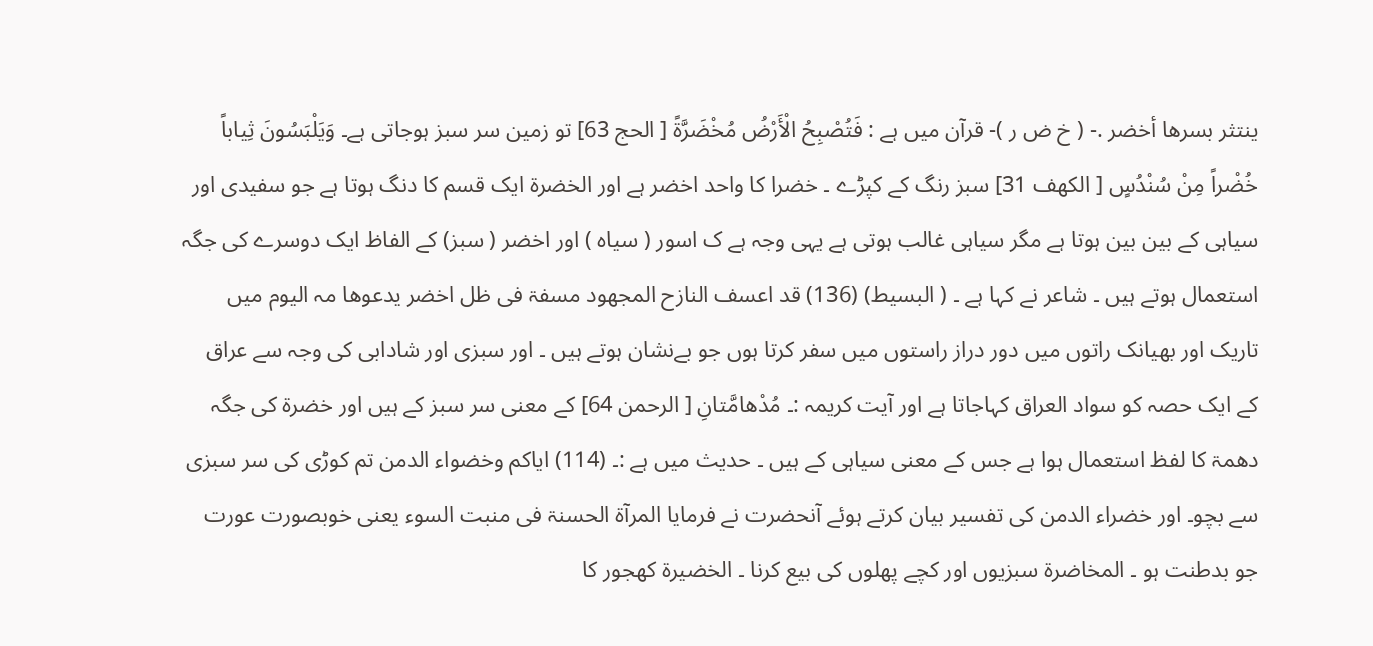ينتثر بسرها أخضر .- ( خ ض ر )- قرآن میں ہے : فَتُصْبِحُ الْأَرْضُ مُخْضَرَّةً [ الحج 63] تو زمین سر سبز ہوجاتی ہے۔ وَيَلْبَسُونَ ثِياباً خُضْراً مِنْ سُنْدُسٍ [ الكهف 31] سبز رنگ کے کپڑے ۔ خضرا کا واحد اخضر ہے اور الخضرۃ ایک قسم کا دنگ ہوتا ہے جو سفیدی اور سیاہی کے بین بین ہوتا ہے مگر سیاہی غالب ہوتی ہے یہی وجہ ہے ک اسور ( سیاہ ) اور اخضر ( سبز) کے الفاظ ایک دوسرے کی جگہ استعمال ہوتے ہیں ۔ شاعر نے کہا ہے ۔ ( البسیط) (136) قد اعسف النازح المجھود مسفۃ فی ظل اخضر یدعوھا مہ الیوم میں تاریک اور بھیانک راتوں میں دور دراز راستوں میں سفر کرتا ہوں جو بےنشان ہوتے ہیں ۔ اور سبزی اور شادابی کی وجہ سے عراق کے ایک حصہ کو سواد العراق کہاجاتا ہے اور آیت کریمہ :۔ مُدْهامَّتانِ [ الرحمن 64] کے معنی سر سبز کے ہیں اور خضرۃ کی جگہ دھمۃ کا لفظ استعمال ہوا ہے جس کے معنی سیاہی کے ہیں ۔ حدیث میں ہے :۔ (114) ایاکم وخضواء الدمن تم کوڑی کی سر سبزی سے بچو۔ اور خضراء الدمن کی تفسیر بیان کرتے ہوئے آنحضرت نے فرمایا المرآۃ الحسنۃ فی منبت السوء یعنی خوبصورت عورت جو بدطنت ہو ۔ المخاضرۃ سبزیوں اور کچے پھلوں کی بیع کرنا ۔ الخضیرۃ کھجور کا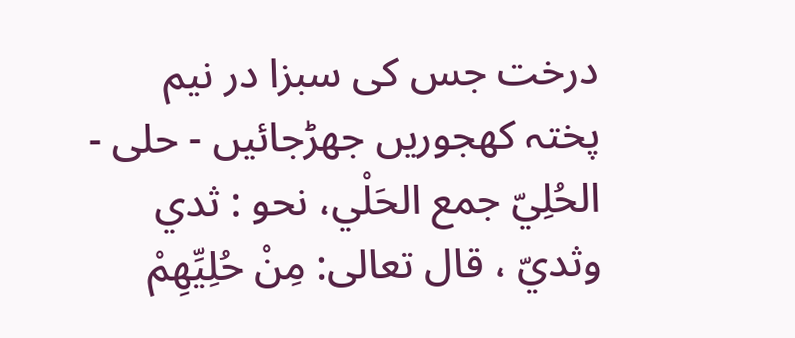درخت جس کی سبزا در نیم پختہ کھجوریں جھڑجائیں - حلی - الحُلِيّ جمع الحَلْي، نحو : ثدي وثديّ ، قال تعالی: مِنْ حُلِيِّهِمْ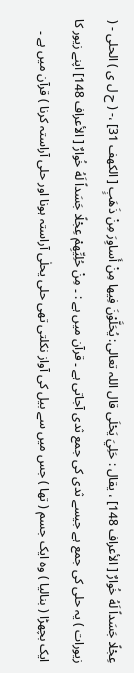عِجْلًا جَسَداً لَهُ خُوارٌ [ الأعراف 148] ، يقال : حَلِيَ يَحْلَى قال اللہ تعالی: يُحَلَّوْنَ فِيها مِنْ أَساوِرَ مِنْ ذَهَبٍ [ الكهف 31] ،- ( ح ل ی ) الحلی - ( زیورات ) یہ حلی کی جمع ہے جیسے ثدی کی جمع ثدی آجاتی ہے ۔ قرآن میں ہے : ۔ مِنْ حُلِيِّهِمْ عِجْلًا جَسَداً لَهُ خُوارٌ [ الأعراف 148] اپنے زیور کا ایک بچھڑا ( بنالیا ) وہ ایک جسم ( تھا ) جس میں سے بیل کی آواز نکلتی تھی حلی یحلٰی آراستہ ہونا اور حلی آراستہ کرنا ) قرآن میں ہے ۔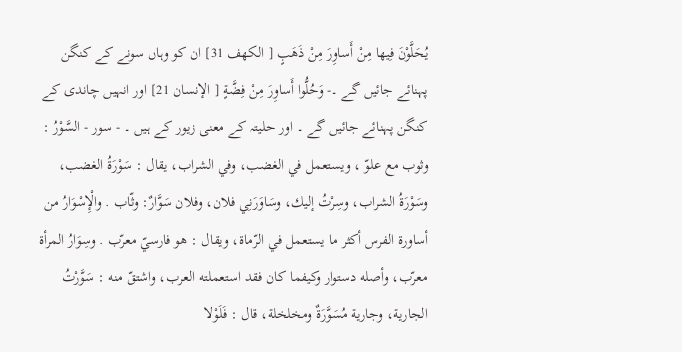يُحَلَّوْنَ فِيها مِنْ أَساوِرَ مِنْ ذَهَبٍ [ الكهف 31] ان کو وہاں سونے کے کنگن پہنائے جائیں گے ۔- وَحُلُّوا أَساوِرَ مِنْ فِضَّةٍ [ الإنسان 21] اور انہیں چاندی کے کنگن پہنائے جائیں گے ۔ اور حلیتہ کے معنی زیور کے ہیں ۔ - سور - السَّوْرُ : وثوب مع علوّ ، ويستعمل في الغضب، وفي الشراب، يقال : سَوْرَةُ الغضب، وسَوْرَةُ الشراب، وسِرْتُ إليك، وسَاوَرَنِي فلان، وفلان سَوَّارٌ: وثّاب . والْإِسْوَارُ من أساورة الفرس أكثر ما يستعمل في الرّماة، ويقال : هو فارسيّ معرّب . وسِوَارُ المرأة معرّب، وأصله دستوار وكيفما کان فقد استعملته العرب، واشتقّ منه : سَوَّرْتُ الجارية، وجارية مُسَوَّرَةٌ ومخلخلة، قال : فَلَوْلا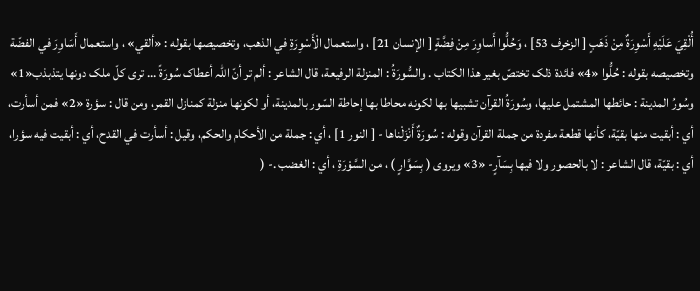أُلْقِيَ عَلَيْهِ أَسْوِرَةٌ مِنْ ذَهَبٍ [ الزخرف 53] ، وَحُلُّوا أَساوِرَ مِنْ فِضَّةٍ [ الإنسان 21] ، واستعمال الْأَسْوِرَةِ في الذهب، وتخصیصها بقوله : «ألقي» ، واستعمال أَسَاوِرَ في الفضّة وتخصیصه بقوله : حُلُّوا «4» فائدة ذلک تختصّ بغیر هذا الکتاب . والسُّورَةُ : المنزلة الرفیعة، قال الشاعر : ألم تر أنّ اللہ أعطاک سُورَةً ... تری كلّ ملک دونها يتذبذب«1» وسُورُ المدینة : حائطها المشتمل عليها، وسُورَةُ القرآن تشبيها بها لکونه محاطا بها إحاطة السّور بالمدینة، أو لکونها منزلة کمنازل القمر، ومن قال : سؤرة «2» فمن أسأرت، أي : أبقیت منها بقيّة، كأنها قطعة مفردة من جملة القرآن وقوله : سُورَةٌ أَنْزَلْناها - [ النور 1] ، أي : جملة من الأحكام والحکم، وقیل : أسأرت في القدح، أي : أبقیت فيه سؤرا، أي : بقيّة، قال الشاعر : لا بالحصور ولا فيها بِسَآرٍ- «3» ويروی ( بِسَوَّارٍ ) ، من السَّوْرَةِ ، أي : الغضب .- (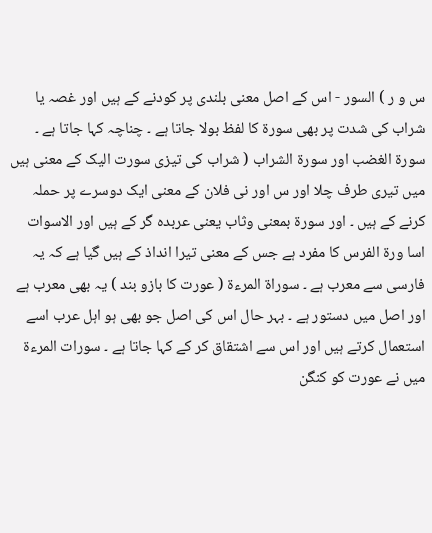س و ر ) السور - اس کے اصل معنی بلندی پر کودنے کے ہیں اور غصہ یا شراب کی شدت پر بھی سورة کا لفظ بولا جاتا ہے ۔ چناچہ کہا جاتا ہے ۔ سورة الغضب اور سورة الشراب ( شراب کی تیزی سورت الیک کے معنی ہیں میں تیری طرف چلا اور س اور نی فلان کے معنی ایک دوسرے پر حملہ کرنے کے ہیں ۔ اور سورة بمعنی وثاب یعنی عربدہ گر کے ہیں اور الاسوات اسا ورۃ الفرس کا مفرد ہے جس کے معنی تیرا انداذ کے ہیں گیا ہے کہ یہ فارسی سے معرب ہے ۔ سوراۃ المرءۃ ( عورت کا بازو بند ) یہ بھی معرب ہے اور اصل میں دستور ہے ۔ بہر حال اس کی اصل جو بھی ہو اہل عرب اسے استعمال کرتے ہیں اور اس سے اشتقاق کر کے کہا جاتا ہے ۔ سورات المرءۃ میں نے عورت کو کنگن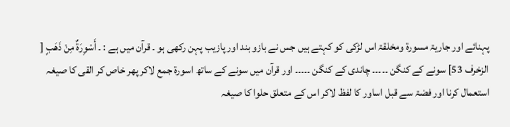پہنائے اور جاریۃ مسورۃ ومخلقۃ اس لڑکی کو کہتے ہیں جس نے بازو بند اور پازیب پہن رکھی ہو ۔ قرآن میں ہے : ۔ أَسْوِرَةٌ مِنْ ذَهَبٍ [ الزخرف 53] سونے کے کنگن ۔۔۔۔۔ چاندی کے کنگن ۔۔۔۔۔ اور قرآن میں سونے کے ساتھ اسورۃ جمع لاکر پھر خاص کر القی کا صیغہ استعمال کرنا اور فضۃ سے قبل اساور کا لفظ لاکر اس کے متعلق حلوا کا صیغہ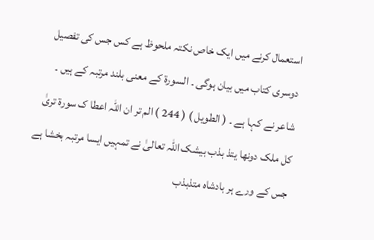استعمال کرنے میں ایک خاص نکتہ ملحوظ ہے کس جس کی تفصیل دوسری کتاب میں بیان ہوگی ۔ السورۃ کے معنی بلند مرتبہ کے ہیں ۔ شاعر نے کہا ہے ۔ ( الطویل ) ( 244 ) الم تر ان اللہ اعطا ک سورة تریٰ کل ملک دونھا یتذ بذب بیشک اللہ تعالیٰ نے تمہیں ایسا مرتبہ بخشا ہے جس کے ورے ہر بادشاہ متذبذب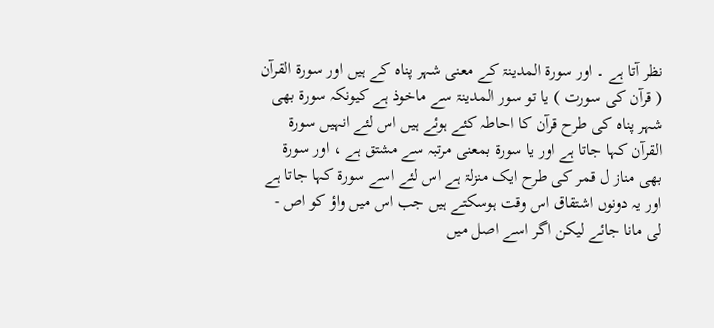نظر آتا ہے ۔ اور سورة المدینۃ کے معنی شہر پناہ کے ہیں اور سورة القرآن ( قرآن کی سورت ) یا تو سور المدینۃ سے ماخوذ ہے کیونکہ سورة بھی شہر پناہ کی طرح قرآن کا احاطہ کئے ہوئے ہیں اس لئے انہیں سورة القرآن کہا جاتا ہے اور یا سورة بمعنی مرتبہ سے مشتق ہے ، اور سورة بھی مناز ل قمر کی طرح ایک منزلۃ ہے اس لئے اسے سورة کہا جاتا ہے اور یہ دونوں اشتقاق اس وقت ہوسکتے ہیں جب اس میں واؤ کو اص - لی مانا جائے لیکن اگر اسے اصل میں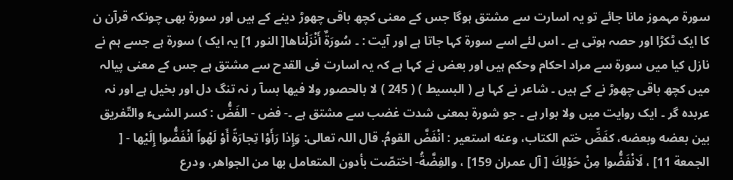سورة مہموز مانا جائے تو یہ اسارت سے مشتق ہوگا جس کے معنی کچھ باقی چھوڑ دینے کے ہیں اور سورة بھی چونکہ قرآن ن کا ایک ٹکڑا اور حصہ ہوتی ہے ۔ اس لئے اسے سورة کہا جاتا ہے اور آیت : ۔ سُورَةٌ أَنْزَلْناها[ النور 1] یہ ایک ) سورة ہے جسے ہم نے نازل کیا میں سورة سے مراد احکام وحکم ہیں اور بعض نے کہا ہے کہ یہ اسارت فی القدح سے مشتق ہے جس کے معنی پیالہ میں کچھ باقی چھوڑ نے کے ہیں ۔ شاعر نے کہا ہے ( البسیط ) ( 245 ) لا بالحصور ولا فیھا بسآ ر نہ تنگ دل اور بخیل ہے اور نہ عربدہ گر ۔ ایک روایت میں ولا بوار ہے ۔ جو شورۃ بمعنی شدت غضب سے مشتق ہے ۔- فض - الفَضُّ : کسر الشیء والتّفریق بين بعضه وبعضه، كفَضِّ ختم الکتاب، وعنه استعیر : انْفَضَّ القومُ. قال اللہ تعالی: وَإِذا رَأَوْا تِجارَةً أَوْ لَهْواً انْفَضُّوا إِلَيْها - [ الجمعة 11] ، لَانْفَضُّوا مِنْ حَوْلِكَ [ آل عمران 159] ، والفِضَّةُ- اختصّت بأدون المتعامل بها من الجواهر، ودرع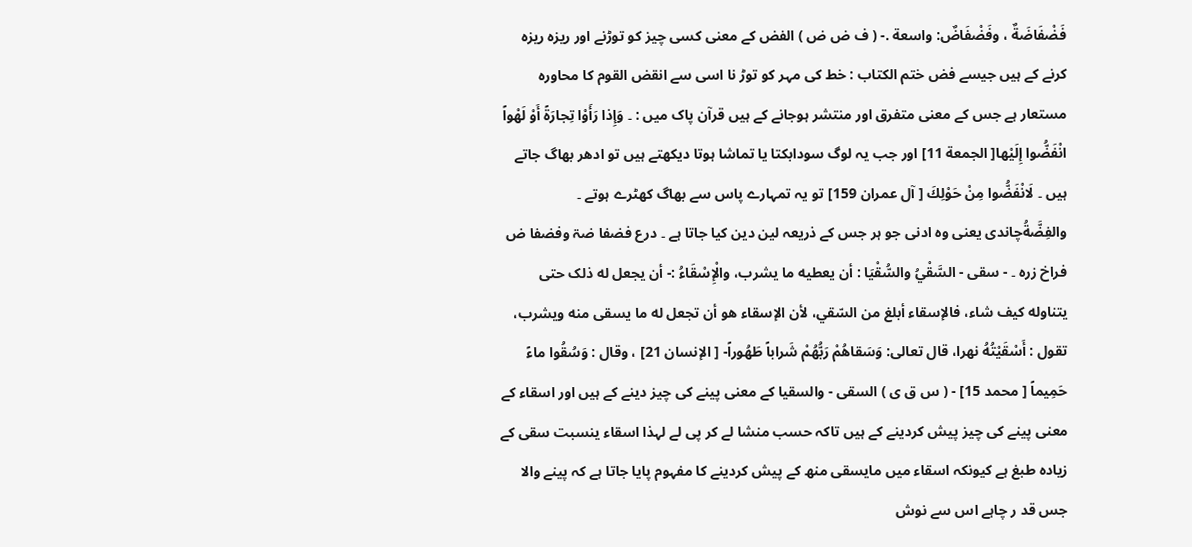فَضْفَاضَةٌ ، وفَضْفَاضٌ: واسعة .- ( ف ض ض ) الفض کے معنی کسی چیز کو توڑنے اور ریزہ ریزہ کرنے کے ہیں جیسے فض ختم الکتاب : خط کی مہر کو توڑ نا اسی سے انقض القوم کا محاورہ مستعار ہے جس کے معنی متفرق اور منتشر ہوجانے کے ہیں قرآن پاک میں : ۔ وَإِذا رَأَوْا تِجارَةً أَوْ لَهْواً انْفَضُّوا إِلَيْها[ الجمعة 11] اور جب یہ لوگ سودابکتا یا تماشا ہوتا دیکھتے ہیں تو ادھر بھاگ جاتے ہیں ۔ لَانْفَضُّوا مِنْ حَوْلِكَ [ آل عمران 159] تو یہ تمہارے پاس سے بھاگ کھٹرے ہوتے ۔ والفِضَّةُچاندی یعنی وہ ادنی جو ہر جس کے ذریعہ لین دین کیا جاتا ہے ۔ درع فضفا ضۃ وفضفا ض فراخ زرہ ۔ - سقی - السَّقْيُ والسُّقْيَا : أن يعطيه ما يشرب، والْإِسْقَاءُ :- أن يجعل له ذلک حتی يتناوله كيف شاء، فالإسقاء أبلغ من السّقي، لأن الإسقاء هو أن تجعل له ما يسقی منه ويشرب، تقول : أَسْقَيْتُهُ نهرا، قال تعالی: وَسَقاهُمْ رَبُّهُمْ شَراباً طَهُوراً- [ الإنسان 21] ، وقال : وَسُقُوا ماءً حَمِيماً [ محمد 15] - ( س ق ی ) السقی - والسقیا کے معنی پینے کی چیز دینے کے ہیں اور اسقاء کے معنی پینے کی چیز پیش کردینے کے ہیں تاکہ حسب منشا لے کر پی لے لہذا اسقاء ینسبت سقی کے زیادہ طبغ ہے کیونکہ اسقاء میں مایسقی منھ کے پیش کردینے کا مفہوم پایا جاتا ہے کہ پینے والا جس قد ر چاہے اس سے نوش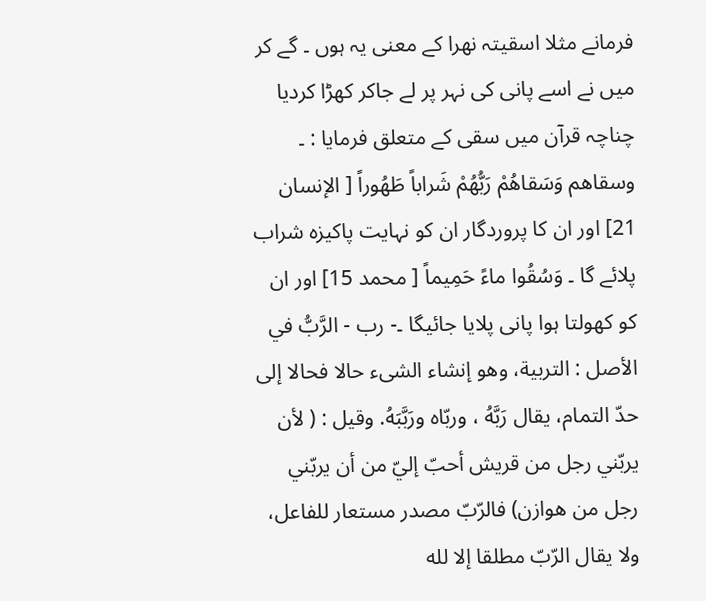فرمانے مثلا اسقیتہ نھرا کے معنی یہ ہوں ۔ گے کر میں نے اسے پانی کی نہر پر لے جاکر کھڑا کردیا چناچہ قرآن میں سقی کے متعلق فرمایا : ۔ وسقاھم وَسَقاهُمْ رَبُّهُمْ شَراباً طَهُوراً [ الإنسان 21] اور ان کا پروردگار ان کو نہایت پاکیزہ شراب پلائے گا ۔ وَسُقُوا ماءً حَمِيماً [ محمد 15] اور ان کو کھولتا ہوا پانی پلایا جائیگا ۔- رب - الرَّبُّ في الأصل : التربية، وهو إنشاء الشیء حالا فحالا إلى حدّ التمام، يقال رَبَّهُ ، وربّاه ورَبَّبَهُ. وقیل : ( لأن يربّني رجل من قریش أحبّ إليّ من أن يربّني رجل من هوازن) فالرّبّ مصدر مستعار للفاعل، ولا يقال الرّبّ مطلقا إلا لله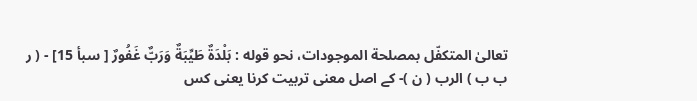تعالیٰ المتکفّل بمصلحة الموجودات، نحو قوله : بَلْدَةٌ طَيِّبَةٌ وَرَبٌّ غَفُورٌ [ سبأ 15] - ( ر ب ب ) الرب ( ن )- کے اصل معنی تربیت کرنا یعنی کس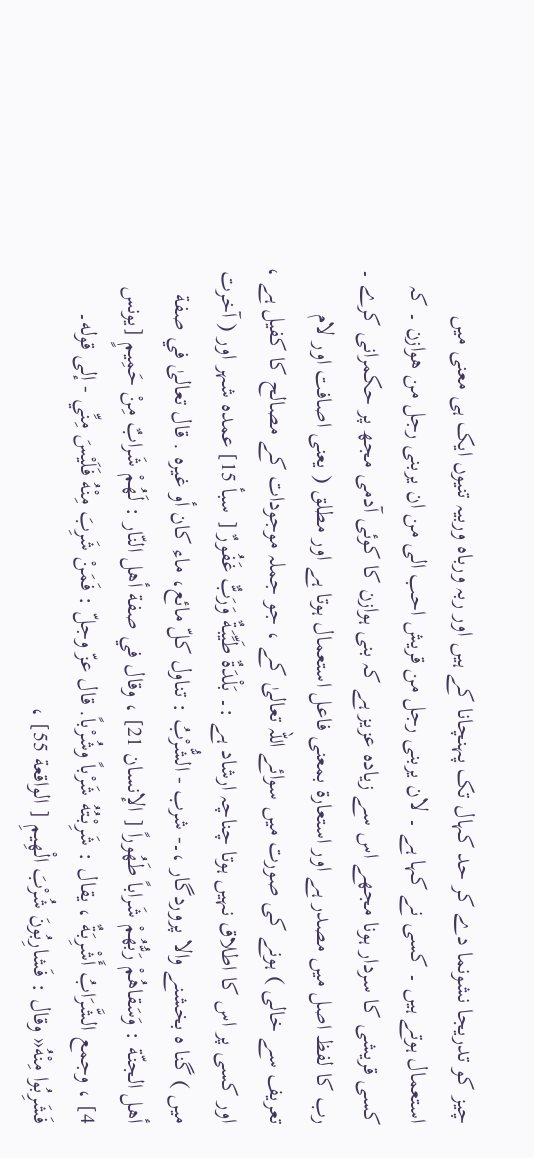چیز کو تدریجا نشونما دے کر حد کہال تک پہنچانا کے ہیں اور ربہ ورباہ وربیہ تنیوں ایک ہی معنی میں استعمال ہوتے ہیں ۔ کسی نے کہا ہے ۔ لان یربنی رجل من قریش احب الی من ان یربنی رجل من ھوازن ۔ کہ کسی قریشی کا سردار ہونا مجھے اس سے زیادہ عزیز ہے کہ بنی ہوازن کا کوئی آدمی مجھ پر حکمرانی کرے ۔ رب کا لفظ اصل میں مصدر ہے اور استعارۃ بمعنی فاعل استعمال ہوتا ہے اور مطلق ( یعنی اصافت اور لام تعریف سے خالی ) ہونے کی صورت میں سوائے اللہ تعالیٰ کے ، جو جملہ موجودات کے مصالح کا کفیل ہے ، اور کسی پر اس کا اطلاق نہیں ہوتا چناچہ ارشاد ہے :۔ بَلْدَةٌ طَيِّبَةٌ وَرَبٌّ غَفُورٌ [ سبأ 15] عمدہ شہر اور ( آخرت میں ) گنا ه بخشنے والا پروردگار ،۔- شرب - الشُّرْبُ : تناول کلّ مائع، ماء کان أو غيره . قال تعالیٰ في صفة أهل الجنّة : وَسَقاهُمْ رَبُّهُمْ شَراباً طَهُوراً [ الإنسان 21] ، وقال في صفة أهل النّار : لَهُمْ شَرابٌ مِنْ حَمِيمٍ [يونس 4] ، وجمع الشَّرَابُ أَشْرِبَةٌ ، يقال : شَرِبْتُهُ شَرْباً وشُرْباً. قال عزّ وجلّ : فَمَنْ شَرِبَ مِنْهُ فَلَيْسَ مِنِّي - إلى قوله۔ فَشَرِبُوا مِنْهُ« وقال : فَشارِبُونَ شُرْبَ الْهِيمِ [ الواقعة 55] ،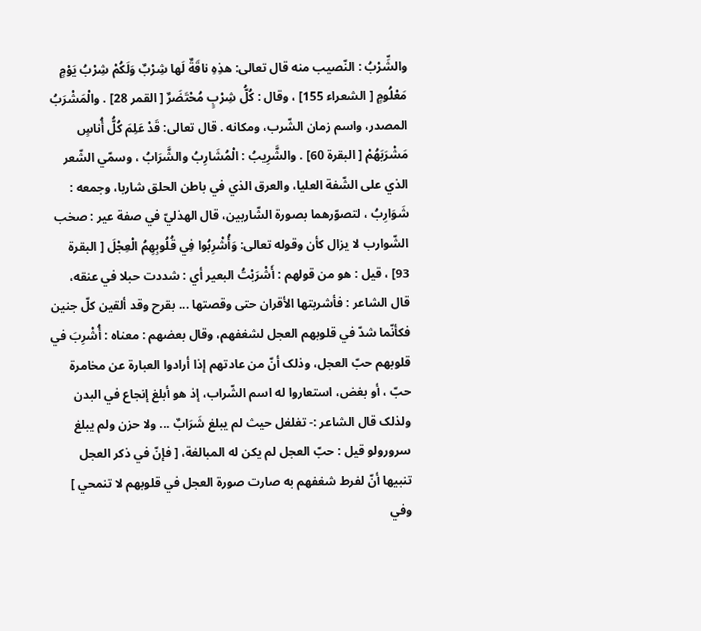والشِّرْبُ : النّصيب منه قال تعالی: هذِهِ ناقَةٌ لَها شِرْبٌ وَلَكُمْ شِرْبُ يَوْمٍ مَعْلُومٍ [ الشعراء 155] ، وقال : كُلُّ شِرْبٍ مُحْتَضَرٌ [ القمر 28] . والْمَشْرَبُ المصدر، واسم زمان الشّرب، ومکانه . قال تعالی: قَدْ عَلِمَ كُلُّ أُناسٍ مَشْرَبَهُمْ [ البقرة 60] . والشَّرِيبُ : الْمُشَارِبُ والشَّرَابُ ، وسمّي الشّعر الذي علی الشّفة العلیا، والعرق الذي في باطن الحلق شاربا، وجمعه : شَوَارِبُ ، لتصوّرهما بصورة الشّاربین، قال الهذليّ في صفة عير : صخب الشّوارب لا يزال كأن وقوله تعالی: وَأُشْرِبُوا فِي قُلُوبِهِمُ الْعِجْلَ [ البقرة 93] ، قيل : هو من قولهم : أَشْرَبْتُ البعیر أي : شددت حبلا في عنقه، قال الشاعر : فأشربتها الأقران حتی وقصتها ... بقرح وقد ألقین کلّ جنین فكأنّما شدّ في قلوبهم العجل لشغفهم، وقال بعضهم : معناه : أُشْرِبَ في قلوبهم حبّ العجل، وذلک أنّ من عادتهم إذا أرادوا العبارة عن مخامرة حبّ ، أو بغض، استعاروا له اسم الشّراب، إذ هو أبلغ إنجاع في البدن ولذلک قال الشاعر :- تغلغل حيث لم يبلغ شَرَابٌ ... ولا حزن ولم يبلغ سرورولو قيل : حبّ العجل لم يكن له المبالغة، [ فإنّ في ذکر العجل تنبيها أنّ لفرط شغفهم به صارت صورة العجل في قلوبهم لا تنمحي ] وفي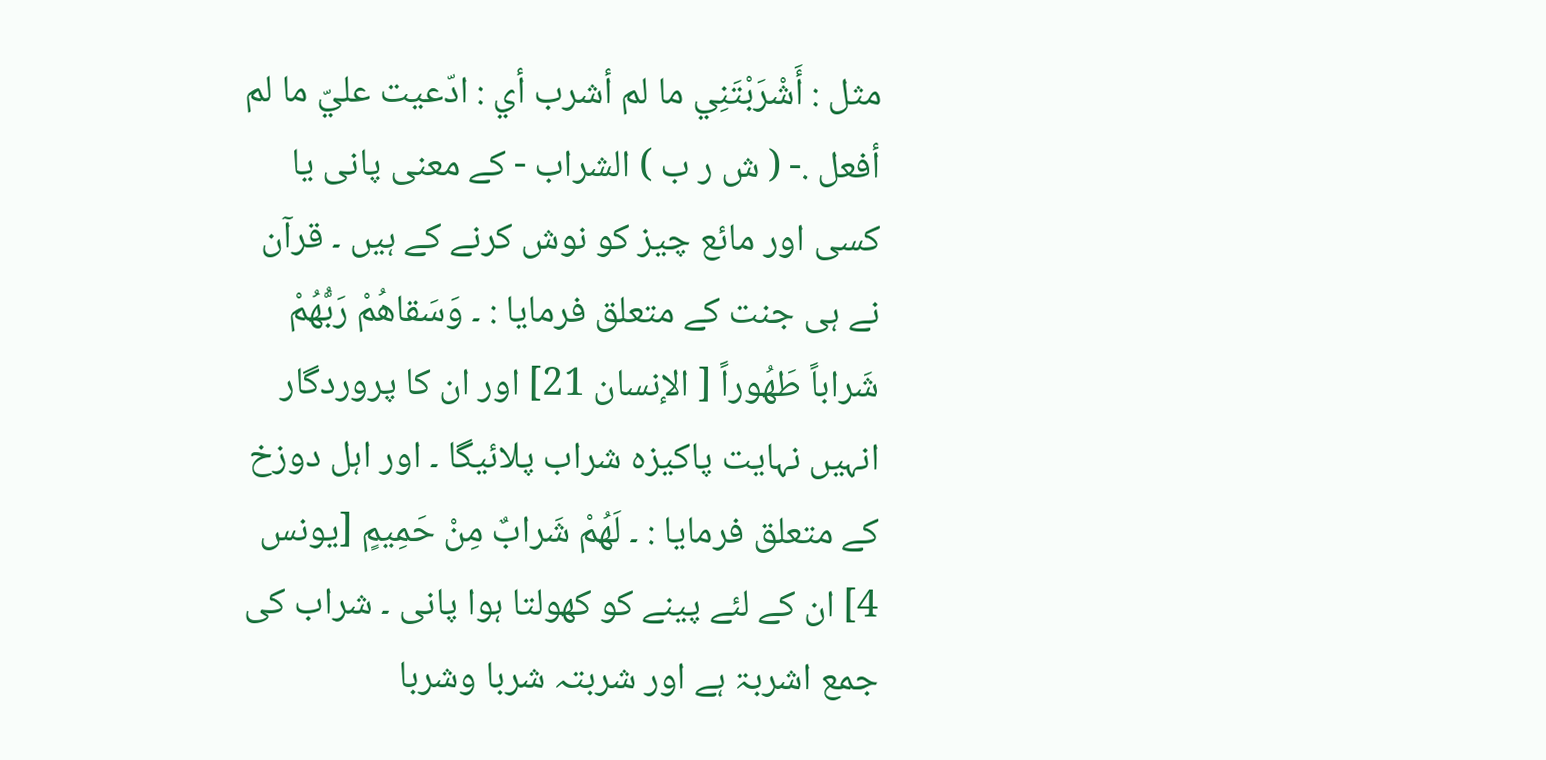مثل : أَشْرَبْتَنِي ما لم أشرب أي : ادّعيت عليّ ما لم أفعل .- ( ش ر ب ) الشراب - کے معنی پانی یا کسی اور مائع چیز کو نوش کرنے کے ہیں ۔ قرآن نے ہی جنت کے متعلق فرمایا : ۔ وَسَقاهُمْ رَبُّهُمْ شَراباً طَهُوراً [ الإنسان 21] اور ان کا پروردگار انہیں نہایت پاکیزہ شراب پلائیگا ۔ اور اہل دوزخ کے متعلق فرمایا : ۔ لَهُمْ شَرابٌ مِنْ حَمِيمٍ [يونس 4] ان کے لئے پینے کو کھولتا ہوا پانی ۔ شراب کی جمع اشربۃ ہے اور شربتہ شربا وشربا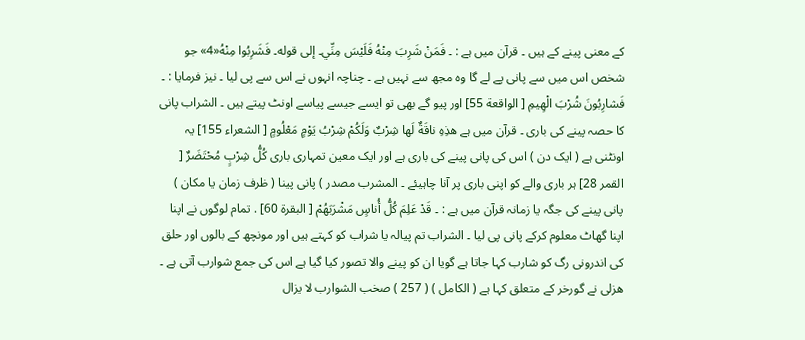کے معنی پینے کے ہیں ۔ قرآن میں ہے : ۔ فَمَنْ شَرِبَ مِنْهُ فَلَيْسَ مِنِّي۔ إلى قوله۔ فَشَرِبُوا مِنْهُ«4» جو شخص اس میں سے پانی پے لے گا وہ مجھ سے نہیں ہے ۔ چناچہ انہوں نے اس سے پی لیا ۔ نیز فرمایا : ۔ فَشارِبُونَ شُرْبَ الْهِيمِ [ الواقعة 55] اور پیو گے بھی تو ایسے جیسے پیاسے اونٹ پیتے ہیں ۔ الشراب پانی کا حصہ پینے کی باری ۔ قرآن میں ہے هذِهِ ناقَةٌ لَها شِرْبٌ وَلَكُمْ شِرْبُ يَوْمٍ مَعْلُومٍ [ الشعراء 155] یہ اونٹنی ہے ( ایک دن ) اس کی پانی پینے کی باری ہے اور ایک معین تمہاری باری كُلُّ شِرْبٍ مُحْتَضَرٌ [ القمر 28] ہر باری والے کو اپنی باری پر آنا چاہیئے ۔ المشرب مصدر ) پانی پینا ( ظرف زمان یا مکان ) پانی پینے کی جگہ یا زمانہ قرآن میں ہے : ۔ قَدْ عَلِمَ كُلُّ أُناسٍ مَشْرَبَهُمْ [ البقرة 60] . تمام لوگوں نے اپنا اپنا گھاٹ معلوم کرکے پانی پی لیا ۔ الشراب تم پیالہ یا شراب کو کہتے ہیں اور مونچھ کے بالوں اور حلق کی اندرونی رگ کو شارب کہا جاتا ہے گویا ان کو پینے والا تصور کیا گیا ہے اس کی جمع شوارب آتی ہے ۔ ھزلی نے گورخر کے متعلق کہا ہے ( الکامل ) ( 257 ) صخب الشوارب لا یزال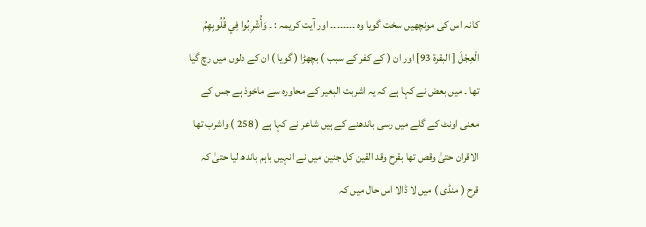کانہ اس کی مونچھیں سخت گویا وہ ۔۔۔۔۔۔۔۔ اور آیت کریمہ : ۔ وَأُشْرِبُوا فِي قُلُوبِهِمُ الْعِجْلَ [ البقرة 93] اور ان ( کے کفر کے سبب ) بچھڑا ( گویا ) ان کے دلوں میں رچ گیا تھا ۔ میں بعض نے کہا ہے کہ یہ اشربت البعیر کے محاورہ سے ماخوذ ہے جس کے معنی اونٹ کے گلے میں رسی باندھنے کے ہیں شاعر نے کہا ہے ( 258 ) واشرب تھا الاقران حتیٰ وقص تھا بقرح وقد القین کل جنین میں نے انہیں باہم باندھ لیا حتیٰ کہ قرح ( منڈی ) میں لا ڈالا اس حال میں کہ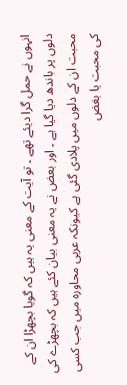انہوں نے حمل گرا دیئے تھے ۔ تو آیت کے معنی یہ ہیں کہ گویا بچھڑا ان کے دلوں پر باندھ دیا گیا ہے ۔ اور بعض نے یہ معنی بیان کئے ہیں کہ بچھڑے کی محبت ان کے دلوں میں پلادی گئی ہے کیونکہ عربی محاورہ میں جب کسی کی محبت یا بغض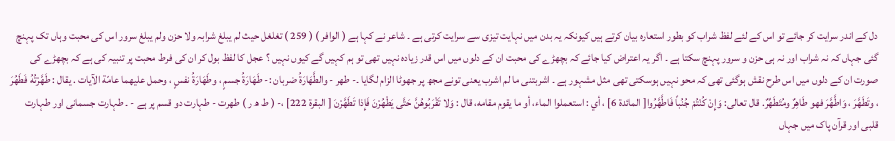دل کے اندر سرایت کر جائے تو اس کے لئے لفظ شراب کو بطور استعارہ بیان کرتے ہیں کیونکہ یہ بدن میں نہایت تیزی سے سرایت کرتی ہے ۔ شاعر نے کہا ہے ( الوافر ) ( 259 ) تغلغل حیث لم یبلغ شرابہ ولا حزن ولم یبلغ سرور اس کی محبت وہاں تک پہنچ گئی جہاں کہ نہ شراب اور نہ ہی حزن و سرور پہنچ سکتا ہے ۔ اگر یہ اعتراض کیا جائے کہ بچھڑے کی محبت ان کے دلوں میں اس قدر زیادہ نہیں تھی تو ہم کہیں گے کیوں نہیں ؟ عجل کا لفظ بول کر ان کی فرط محبت پر تنبیہ کی ہے کہ بچھڑے کی صورت ان کے دلوں میں اس طرح نقش ہوگئی تھی کہ محو نہیں ہوسکتی تھی مثل مشہور ہے ۔ اشربتنی ما لم اشرب یعنی تونے مجھ پر جھوٹا الزام لگایا ۔- طهر - والطَّهَارَةُ ضربان :- طَهَارَةُ جسمٍ ، وطَهَارَةُ نفسٍ ، وحمل عليهما عامّة الآیات . يقال : طَهَّرْتُهُ فَطَهُرَ ، وتَطَهَّرَ ، وَاطَّهَّرَ فهو طَاهِرٌ ومُتَطَهِّرٌ. قال تعالی: وَإِنْ كُنْتُمْ جُنُباً فَاطَّهَّرُوا[ المائدة 6] ، أي : استعملوا الماء، أو ما يقوم مقامه، قال : وَلا تَقْرَبُوهُنَّ حَتَّى يَطْهُرْنَ فَإِذا تَطَهَّرْنَ [ البقرة 222] ،- ( ط ھ ر ) طھرت - طہارت دو قسم پر ہے - ۔ طہارت جسمانی اور طہارت قلبی اور قرآن پاک میں جہاں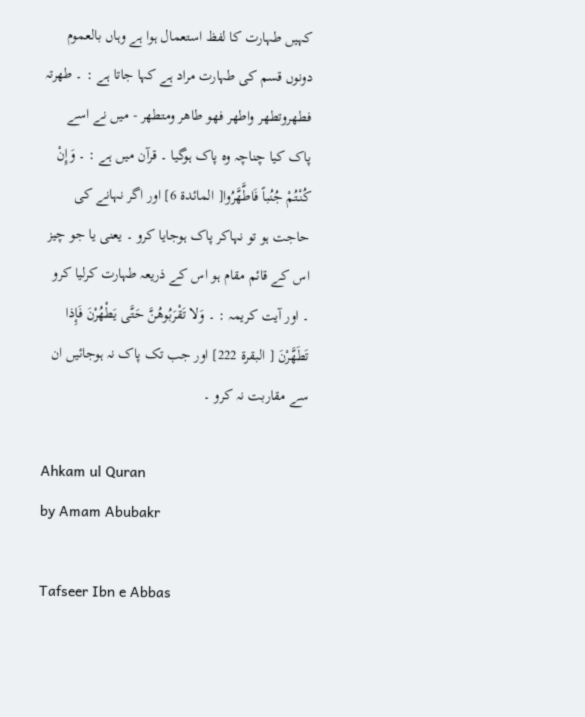کہیں طہارت کا لفظ استعمال ہوا ہے وہاں بالعموم دونوں قسم کی طہارت مراد ہے کہا جاتا ہے : ۔ طھرتہ فطھروتطھر واطھر فھو طاھر ومتطھر - میں نے اسے پاک کیا چناچہ وہ پاک ہوگیا ۔ قرآن میں ہے : ۔ وَإِنْ كُنْتُمْ جُنُباً فَاطَّهَّرُوا[ المائدة 6] اور اگر نہانے کی حاجت ہو تو نہاکر پاک ہوجایا کرو ۔ یعنی یا جو چیز اس کے قائم مقام ہو اس کے ذریعہ طہارت کرلیا کرو ۔ اور آیت کریمہ : ۔ وَلا تَقْرَبُوهُنَّ حَتَّى يَطْهُرْنَ فَإِذا تَطَهَّرْنَ [ البقرة 222] اور جب تک پاک نہ ہوجائیں ان سے مقاربت نہ کرو ۔

Ahkam ul Quran
by Amam Abubakr

Tafseer Ibn e Abbas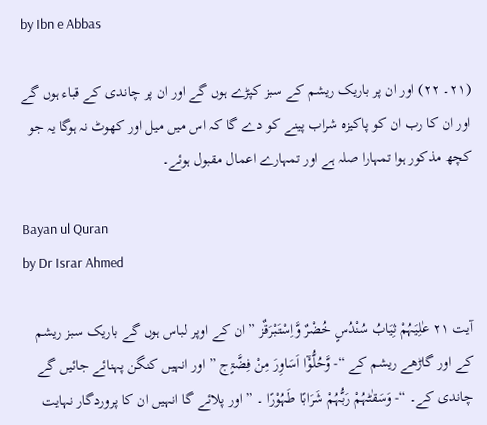by Ibn e Abbas

(٢١۔ ٢٢) اور ان پر باریک ریشم کے سبز کپڑے ہوں گے اور ان پر چاندی کے قباء ہوں گے اور ان کا رب ان کو پاکیزہ شراب پینے کو دے گا کہ اس میں میل اور کھوٹ نہ ہوگا یہ جو کچھ مذکور ہوا تمہارا صلہ ہے اور تمہارے اعمال مقبول ہوئے۔

Bayan ul Quran
by Dr Israr Ahmed

آیت ٢١ عٰلِیَہُمْ ثِیَابُ سُنْدُسٍ خُضْرٌ وَّاِسْتَبْرَقٌز ” ان کے اوپر لباس ہوں گے باریک سبز ریشم کے اور گاڑھے ریشم کے “- وَّحُلُّوْٓا اَسَاوِرَ مِنْ فِضَّۃٍج ” اور انہیں کنگن پہنائے جائیں گے چاندی کے۔ “- وَسَقٰٹہُمْ رَبُّہُمْ شَرَابًا طَہُوْرًا ۔ ” اور پلائے گا انہیں ان کا پروردگار نہایت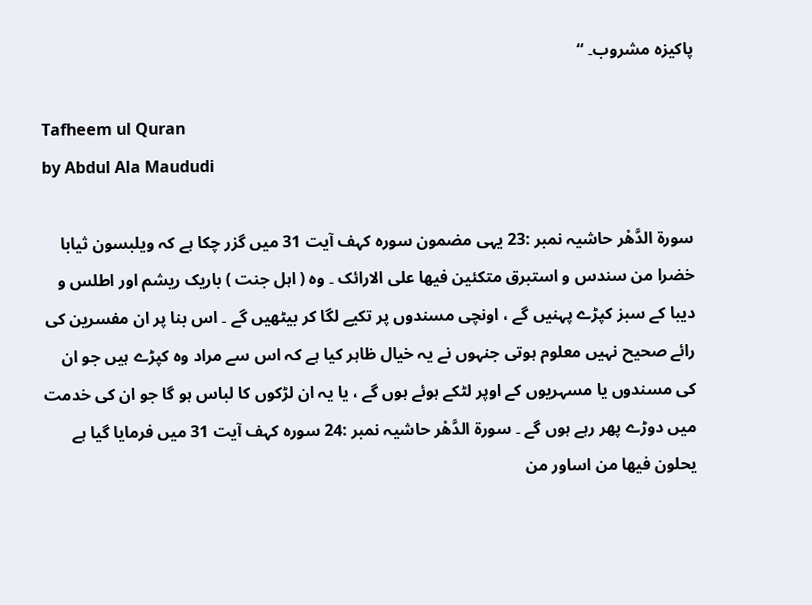پاکیزہ مشروب۔ “

Tafheem ul Quran
by Abdul Ala Maududi

سورة الدَّهْر حاشیہ نمبر :23 یہی مضمون سورہ کہف آیت 31 میں گزر چکا ہے کہ ویلبسون ثیابا خضرا من سندس و استبرق متکئین فیھا علی الارائک ۔ وہ ( اہل جنت ) باریک ریشم اور اطلس و دیبا کے سبز کپڑے پہنیں گے ، اونچی مسندوں پر تکیے لگا کر بیٹھیں گے ۔ اس بنا پر ان مفسرین کی رائے صحیح نہیں معلوم ہوتی جنہوں نے یہ خیال ظاہر کیا ہے کہ اس سے مراد وہ کپڑے ہیں جو ان کی مسندوں یا مسہریوں کے اوپر لٹکے ہوئے ہوں گے ، یا یہ ان لڑکوں کا لباس ہو گا جو ان کی خدمت میں دوڑے پھر رہے ہوں گے ۔ سورة الدَّهْر حاشیہ نمبر :24 سورہ کہف آیت 31 میں فرمایا گیا ہے یحلون فیھا من اساور من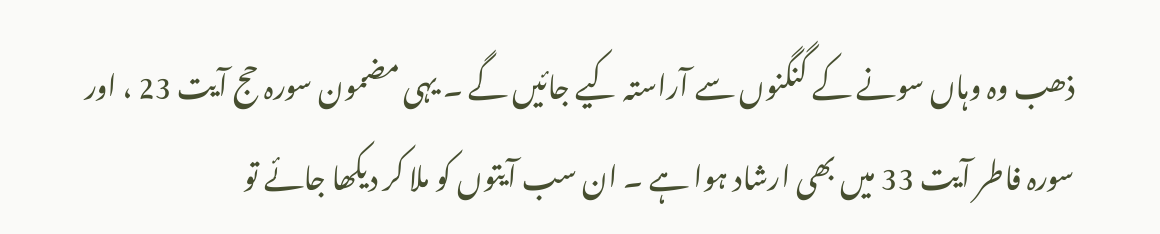ذھب وہ وہاں سونے کے گنگنوں سے آراستہ کیے جائیں گے ۔ یہی مضمون سورہ حج آیت 23 ، اور سورہ فاطر آیت 33 میں بھی ارشاد ہوا ہے ۔ ان سب آیتوں کو ملا کر دیکھا جائے تو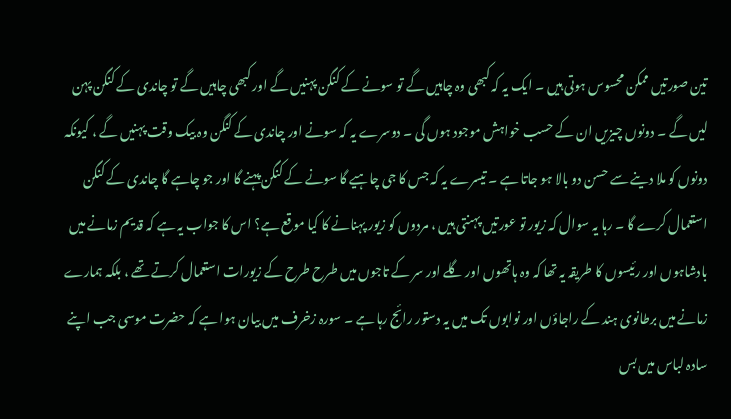تین صورتیں ممکن محسوس ہوتی ہیں ۔ ایک یہ کہ کبھی وہ چاہیں گے تو سونے کے کنگن پہنیں گے اور کبھی چاہیں گے تو چاندی کے کنگن پہن لیں گے ۔ دونوں چیزیں ان کے حسب خواہش موجود ہوں گی ۔ دوسرے یہ کہ سونے اور چاندی کے کنگن وہ بیک وقت پہنیں گے ، کیونکہ دونوں کو ملا دینے سے حسن دو بالا ہو جاتا ہے ۔ تیسرے یہ کہ جس کا جی چاہیے گا سونے کے کنگن پہنے گا اور جو چاہے گا چاندی کے کنگن استعمال کرے گا ۔ رہا یہ سوال کہ زیور تو عورتیں پہنتی ہیں ، مردوں کو زیور پہنانے کا کیا موقع ہے؟ اس کا جواب یہ ہے کہ قدیم زمانے میں بادشاہوں اور رئیسوں کا طریقہ یہ تھا کہ وہ ہاتھوں اور گلے اور سر کے تاجوں میں طرح طرح کے زیورات استعمال کرتے تھے ، بلکہ ہمارے زمانے میں برطانوی ہند کے راجاؤں اور نوابوں تک میں یہ دستور رائج رہا ہے ۔ سورہ زخرف میں بیان ہوا ہے کہ حضرت موسی جب اپنے سادہ لباس میں بس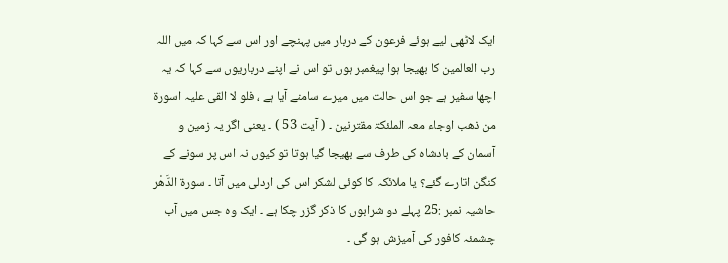ایک لاٹھی لیے ہوئے فرعون کے دربار میں پہنچے اور اس سے کہا کہ میں اللہ رب العالمین کا بھیجا ہوا پیغمبر ہوں تو اس نے اپنے درباریوں سے کہا کہ یہ اچھا سفیر ہے جو اس حالت میں میرے سامنے آیا ہے ، فلو لا القی علیہ اسورۃ من ذھب اوجاء معہ الملئکۃ مقترنین ۔ ( آیت 53 ) ۔ یعنی اگر یہ زمین و آسمان کے بادشاہ کی طرف سے بھیجا گیا ہوتا تو کیوں نہ اس پر سونے کے کنگن اتارے گئے؟ یا ملائکہ کا کوئی لشکر اس کی اردلی میں آتا ۔ سورة الدَّهْر حاشیہ نمبر :25 پہلے دو شرابوں کا ذکر گزر چکا ہے ۔ ایک وہ جس میں آب چشمئہ کافور کی آمیزش ہو گی ۔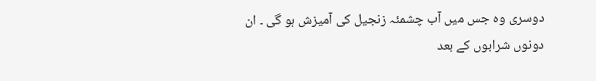دوسری وہ جس میں آب چشمئہ زنجیل کی آمیزش ہو گی ۔ ان دونوں شرابوں کے بعد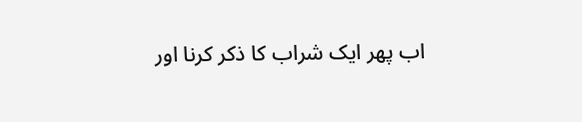اب پھر ایک شراب کا ذکر کرنا اور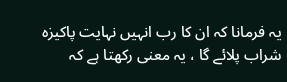یہ فرمانا کہ ان کا رب انہیں نہایت پاکیزہ شراب پلائے گا ، یہ معنی رکھتا ہے کہ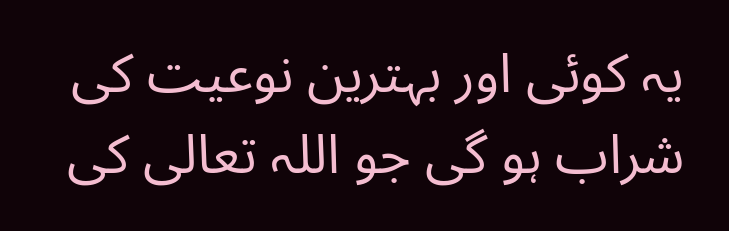یہ کوئی اور بہترین نوعیت کی شراب ہو گی جو اللہ تعالی کی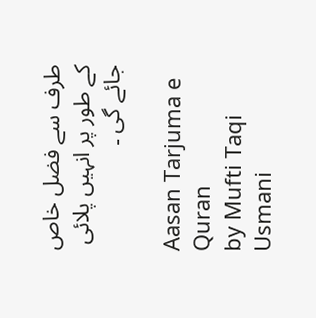طرف سے فضل خاص کے طور پر انہیں پلائی جائے گی ۔

Aasan Tarjuma e Quran
by Mufti Taqi Usmani